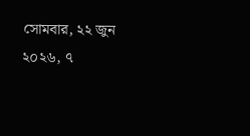সোমবার, ২২ জুন ২০২৬, ৭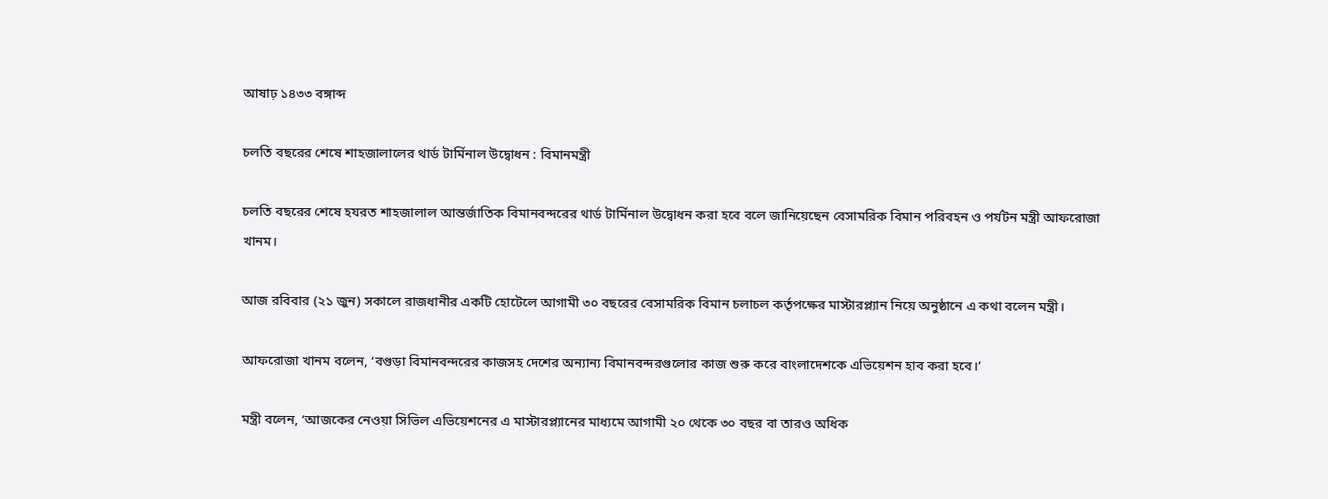আষাঢ় ১৪৩৩ বঙ্গাব্দ

চলতি বছরের শেষে শাহজালালের থার্ড টার্মিনাল উদ্বোধন : বিমানমন্ত্রী

চলতি বছরের শেষে হযরত শাহজালাল আন্তর্জাতিক বিমানবন্দরের থার্ড টার্মিনাল উদ্বোধন করা হবে বলে জানিয়েছেন বেসামরিক বিমান পরিবহন ও পর্যটন মন্ত্রী আফরোজা খানম।

আজ রবিবার (২১ জুন) সকালে রাজধানীর একটি হোটেলে আগামী ৩০ বছরের বেসামরিক বিমান চলাচল কর্তৃপক্ষের মাস্টারপ্ল্যান নিয়ে অনুষ্ঠানে এ কথা বলেন মন্ত্রী।

আফরোজা খানম বলেন, ‘বগুড়া বিমানবন্দরের কাজসহ দেশের অন্যান্য বিমানবন্দরগুলোর কাজ শুরু করে বাংলাদেশকে এভিয়েশন হাব করা হবে।’

মন্ত্রী বলেন, ‘আজকের নেওয়া সিভিল এভিয়েশনের এ মাস্টারপ্ল্যানের মাধ্যমে আগামী ২০ থেকে ৩০ বছর বা তারও অধিক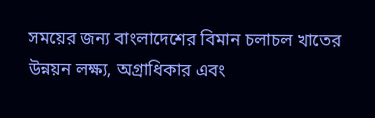সময়ের জন্য বাংলাদেশের বিমান চলাচল খাতের উন্নয়ন লক্ষ্য, অগ্রাধিকার এবং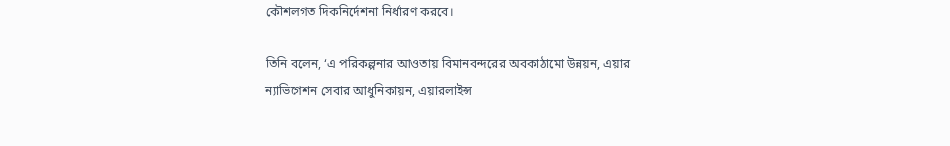কৌশলগত দিকনির্দেশনা নির্ধারণ করবে।

তিনি বলেন, ‘এ পরিকল্পনার আওতায় বিমানবন্দরের অবকাঠামো উন্নয়ন, এয়ার ন্যাভিগেশন সেবার আধুনিকায়ন, এয়ারলাইন্স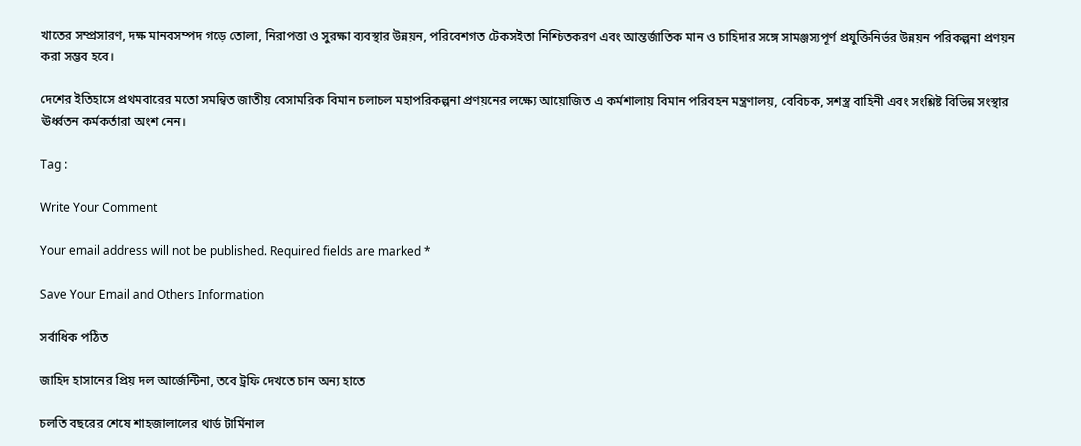খাতের সম্প্রসারণ, দক্ষ মানবসম্পদ গড়ে তোলা, নিরাপত্তা ও সুরক্ষা ব্যবস্থার উন্নয়ন, পরিবেশগত টেকসইতা নিশ্চিতকরণ এবং আন্তর্জাতিক মান ও চাহিদার সঙ্গে সামঞ্জস্যপূর্ণ প্রযুক্তিনির্ভর উন্নয়ন পরিকল্পনা প্রণয়ন করা সম্ভব হবে।

দেশের ইতিহাসে প্রথমবারের মতো সমন্বিত জাতীয় বেসামরিক বিমান চলাচল মহাপরিকল্পনা প্রণয়নের লক্ষ্যে আয়োজিত এ কর্মশালায় বিমান পরিবহন মন্ত্রণালয়, বেবিচক, সশস্ত্র বাহিনী এবং সংশ্লিষ্ট বিভিন্ন সংস্থার ঊর্ধ্বতন কর্মকর্তারা অংশ নেন।

Tag :

Write Your Comment

Your email address will not be published. Required fields are marked *

Save Your Email and Others Information

সর্বাধিক পঠিত

জাহিদ হাসানের প্রিয় দল আর্জেন্টিনা, তবে ট্রফি দেখতে চান অন্য হাতে

চলতি বছরের শেষে শাহজালালের থার্ড টার্মিনাল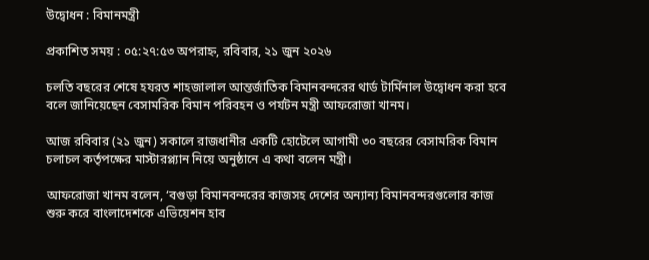উদ্বোধন : বিমানমন্ত্রী

প্রকাশিত সময় : ০৫:২৭:৫৩ অপরাহ্ন, রবিবার, ২১ জুন ২০২৬

চলতি বছরের শেষে হযরত শাহজালাল আন্তর্জাতিক বিমানবন্দরের থার্ড টার্মিনাল উদ্বোধন করা হবে বলে জানিয়েছেন বেসামরিক বিমান পরিবহন ও পর্যটন মন্ত্রী আফরোজা খানম।

আজ রবিবার (২১ জুন) সকালে রাজধানীর একটি হোটেলে আগামী ৩০ বছরের বেসামরিক বিমান চলাচল কর্তৃপক্ষের মাস্টারপ্ল্যান নিয়ে অনুষ্ঠানে এ কথা বলেন মন্ত্রী।

আফরোজা খানম বলেন, ‘বগুড়া বিমানবন্দরের কাজসহ দেশের অন্যান্য বিমানবন্দরগুলোর কাজ শুরু করে বাংলাদেশকে এভিয়েশন হাব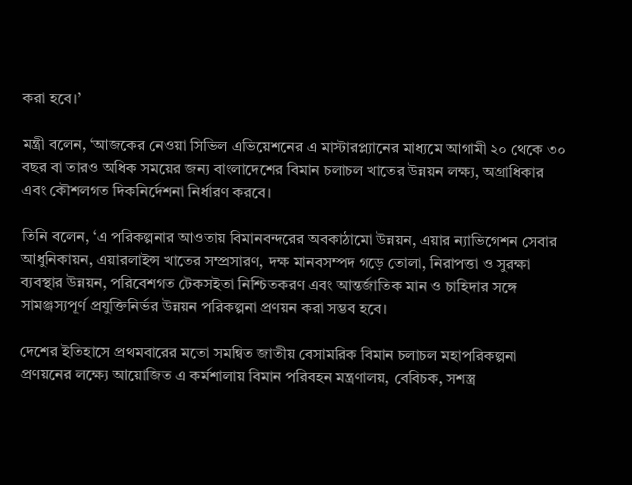করা হবে।’

মন্ত্রী বলেন, ‘আজকের নেওয়া সিভিল এভিয়েশনের এ মাস্টারপ্ল্যানের মাধ্যমে আগামী ২০ থেকে ৩০ বছর বা তারও অধিক সময়ের জন্য বাংলাদেশের বিমান চলাচল খাতের উন্নয়ন লক্ষ্য, অগ্রাধিকার এবং কৌশলগত দিকনির্দেশনা নির্ধারণ করবে।

তিনি বলেন, ‘এ পরিকল্পনার আওতায় বিমানবন্দরের অবকাঠামো উন্নয়ন, এয়ার ন্যাভিগেশন সেবার আধুনিকায়ন, এয়ারলাইন্স খাতের সম্প্রসারণ, দক্ষ মানবসম্পদ গড়ে তোলা, নিরাপত্তা ও সুরক্ষা ব্যবস্থার উন্নয়ন, পরিবেশগত টেকসইতা নিশ্চিতকরণ এবং আন্তর্জাতিক মান ও চাহিদার সঙ্গে সামঞ্জস্যপূর্ণ প্রযুক্তিনির্ভর উন্নয়ন পরিকল্পনা প্রণয়ন করা সম্ভব হবে।

দেশের ইতিহাসে প্রথমবারের মতো সমন্বিত জাতীয় বেসামরিক বিমান চলাচল মহাপরিকল্পনা প্রণয়নের লক্ষ্যে আয়োজিত এ কর্মশালায় বিমান পরিবহন মন্ত্রণালয়, বেবিচক, সশস্ত্র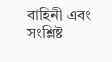বাহিনী এবং সংশ্লিষ্ট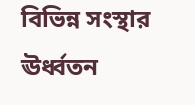বিভিন্ন সংস্থার ঊর্ধ্বতন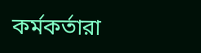কর্মকর্তারা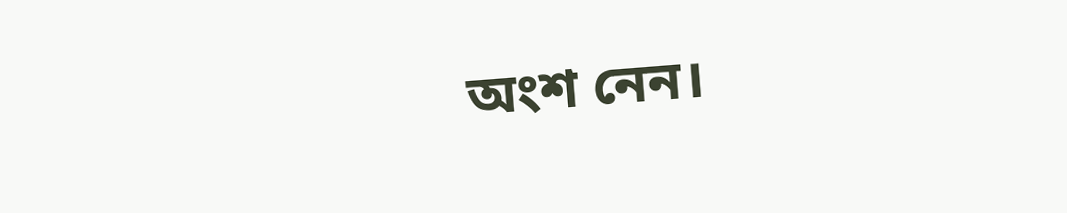অংশ নেন।